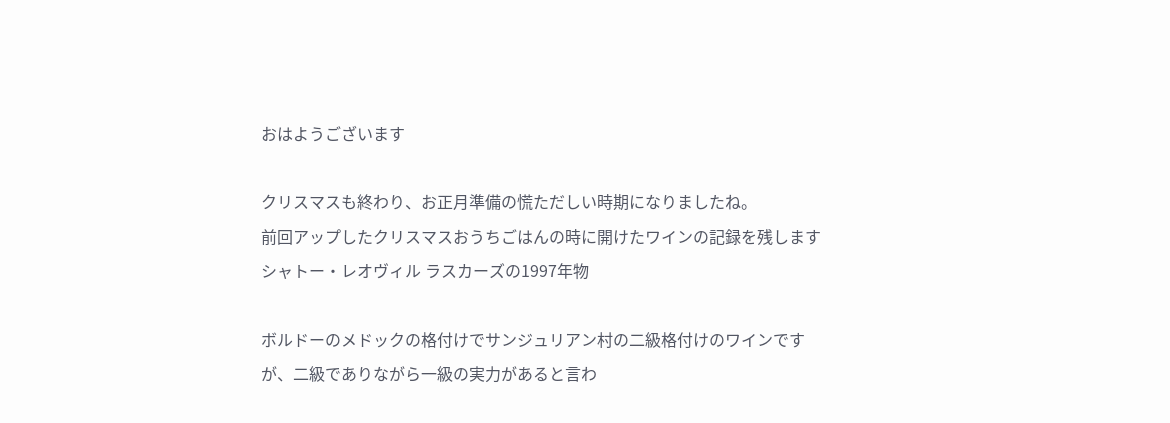おはようございます

クリスマスも終わり、お正月準備の慌ただしい時期になりましたね。
前回アップしたクリスマスおうちごはんの時に開けたワインの記録を残します
シャトー・レオヴィル ラスカーズの1997年物

ボルドーのメドックの格付けでサンジュリアン村の二級格付けのワインですが、二級でありながら一級の実力があると言わ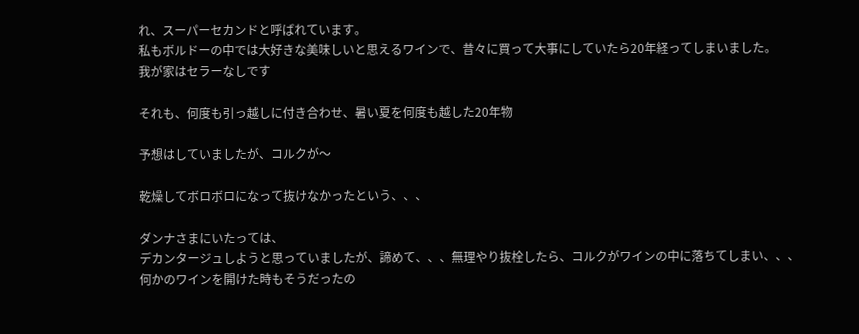れ、スーパーセカンドと呼ばれています。
私もボルドーの中では大好きな美味しいと思えるワインで、昔々に買って大事にしていたら20年経ってしまいました。
我が家はセラーなしです

それも、何度も引っ越しに付き合わせ、暑い夏を何度も越した20年物

予想はしていましたが、コルクが〜

乾燥してボロボロになって抜けなかったという、、、

ダンナさまにいたっては、
デカンタージュしようと思っていましたが、諦めて、、、無理やり抜栓したら、コルクがワインの中に落ちてしまい、、、
何かのワインを開けた時もそうだったの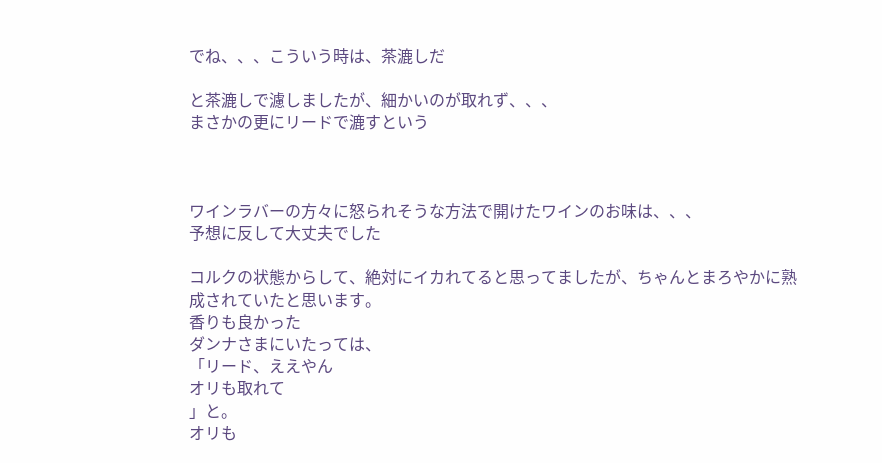でね、、、こういう時は、茶漉しだ

と茶漉しで濾しましたが、細かいのが取れず、、、
まさかの更にリードで漉すという



ワインラバーの方々に怒られそうな方法で開けたワインのお味は、、、
予想に反して大丈夫でした

コルクの状態からして、絶対にイカれてると思ってましたが、ちゃんとまろやかに熟成されていたと思います。
香りも良かった
ダンナさまにいたっては、
「リード、ええやん
オリも取れて
」と。
オリも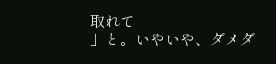取れて
」と。いやいや、ダメダ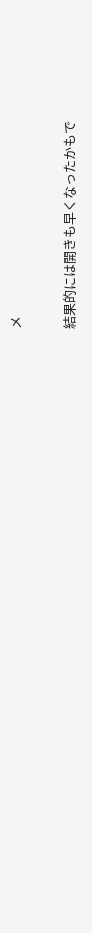メ

結果的には開きも早くなったかもで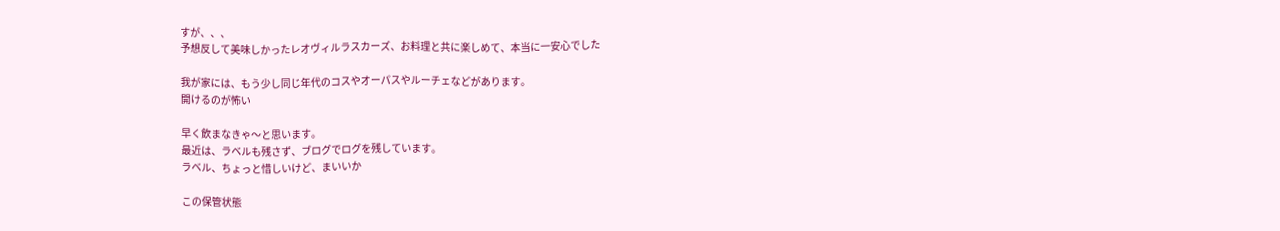すが、、、
予想反して美味しかったレオヴィルラスカーズ、お料理と共に楽しめて、本当に一安心でした

我が家には、もう少し同じ年代のコスやオーパスやルーチェなどがあります。
開けるのが怖い

早く飲まなきゃ〜と思います。
最近は、ラベルも残さず、ブログでログを残しています。
ラベル、ちょっと惜しいけど、まいいか

この保管状態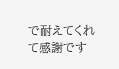で耐えてくれて感謝です